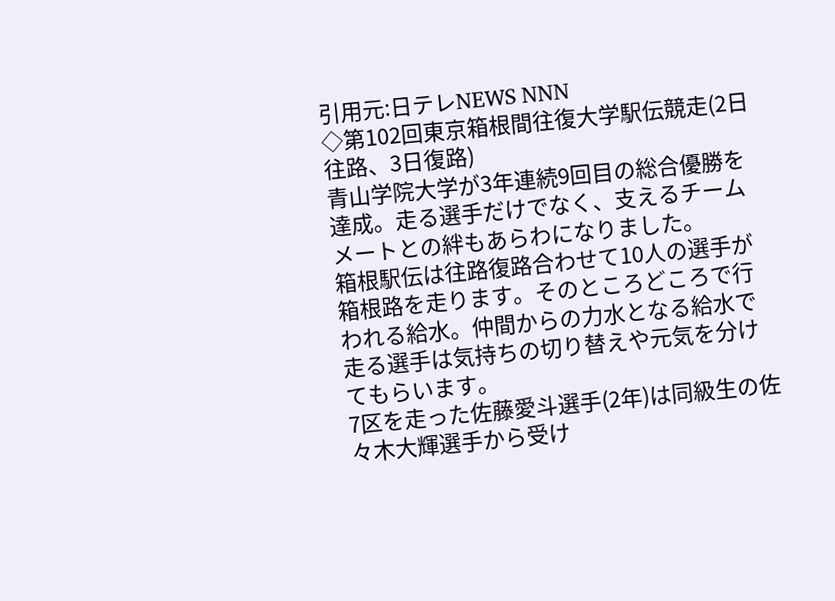引用元:日テレNEWS NNN
◇第102回東京箱根間往復大学駅伝競走(2日往路、3日復路)
青山学院大学が3年連続9回目の総合優勝を達成。走る選手だけでなく、支えるチームメートとの絆もあらわになりました。
箱根駅伝は往路復路合わせて10人の選手が箱根路を走ります。そのところどころで行われる給水。仲間からの力水となる給水で走る選手は気持ちの切り替えや元気を分けてもらいます。
7区を走った佐藤愛斗選手(2年)は同級生の佐々木大輝選手から受け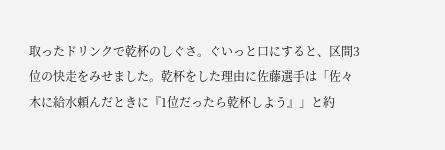取ったドリンクで乾杯のしぐさ。ぐいっと口にすると、区間3位の快走をみせました。乾杯をした理由に佐藤選手は「佐々木に給水頼んだときに『1位だったら乾杯しよう』」と約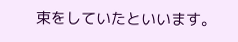束をしていたといいます。